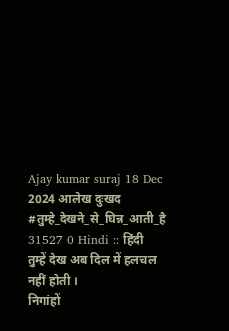Ajay kumar suraj 18 Dec 2024 आलेख दुःखद #तुम्हे_देखने_से_घिन्न_आती_है 31527 0 Hindi :: हिंदी
तुम्हें देख अब दिल में हलचल नहीं होती ।
निगांहों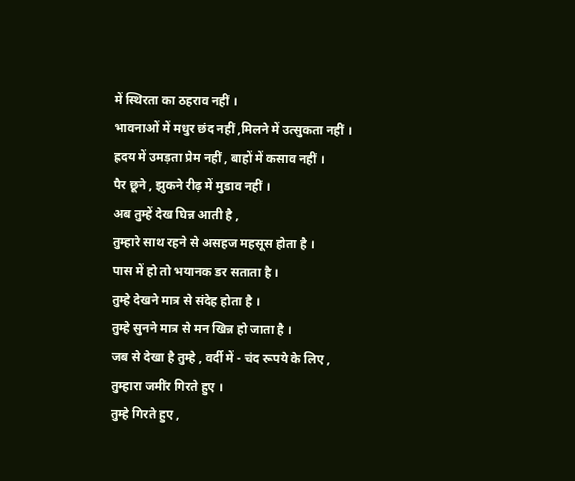में स्थिरता का ठहराव नहीं ।
भावनाओं में मधुर छंद नहीं ,मिलने में उत्सुकता नहीं ।
ह्रदय में उमड़ता प्रेम नहीं , बाहों में कसाव नहीं ।
पैर छूने , झुकने रीढ़ में मुडाव नहीं ।
अब तुम्हें देख घिन्न आती है ,
तुम्हारे साथ रहने से असहज महसूस होता है ।
पास में हो तो भयानक डर सताता है ।
तुम्हे देखने मात्र से संदेह होता है ।
तुम्हे सुनने मात्र से मन खिन्न हो जाता है ।
जब से देखा है तुम्हे , वर्दी में - चंद रूपये के लिए , तुम्हारा जमींर गिरते हुए ।
तुम्हे गिरते हुए ,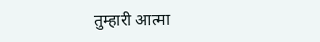तुम्हारी आत्मा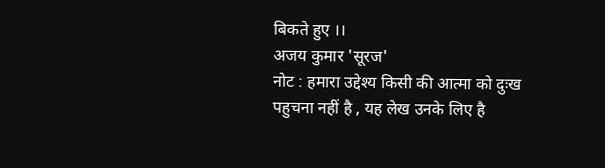बिकते हुए ।।
अजय कुमार 'सूरज'
नोट : हमारा उद्देश्य किसी की आत्मा को दुःख पहुचना नहीं है , यह लेख उनके लिए है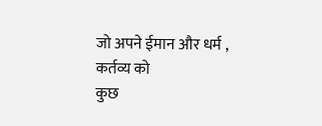जो अपने ईमान और धर्म , कर्तव्य को
कुछ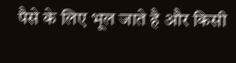पैसे के लिए भूल जाते है और किसी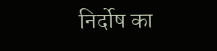निर्दोष का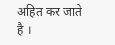अहित कर जाते है ।